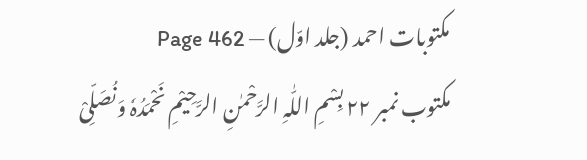مکتوبات احمد (جلد اوّل) — Page 462
مکتوب نمبر ۲۲ بِسْمِ اللّٰہِ الرَّحْمٰنِ الرَّحِیْمِ نَحْمَدُہٗ وَنُصَلِّیْ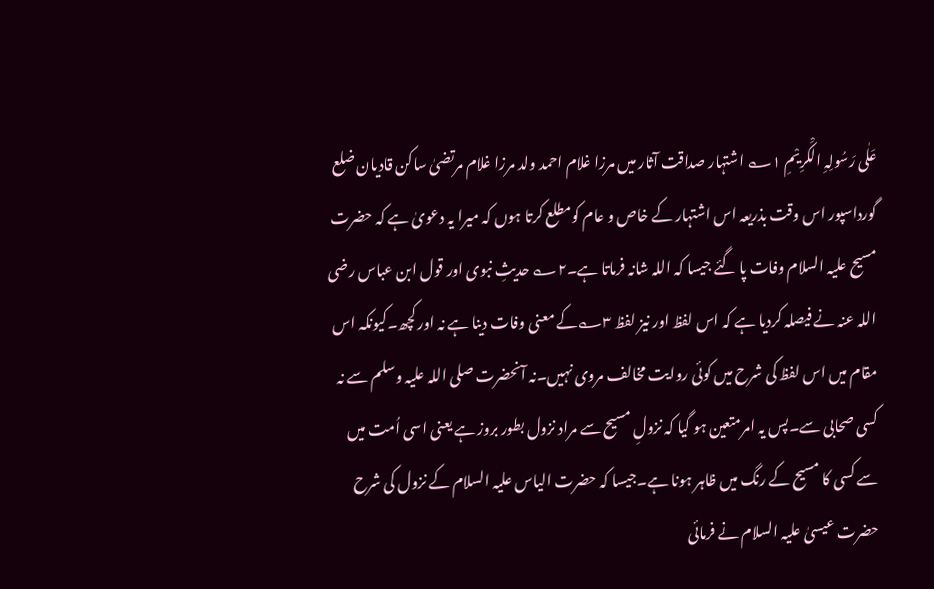عَلٰی رَسُولِہِ الْکَرِیْمِ ۱؎ اشتہار صداقت آثار میں مرزا غلام احمد ولد مرزا غلام مرتضیٰ ساکن قادیان ضلع گورداسپور اس وقت بذریعہ اس اشتہار کے خاص و عام کومطلع کرتا ہوں کہ میرا یہ دعویٰ ہے کہ حضرت مسیح علیہ السلام وفات پا گئے جیسا کہ اللہ شانہ فرماتا ہے۔۲؎ حدیثِ نبوی اور قول ابن عباس رضی اللہ عنہ نے فیصلہ کردیا ہے کہ اس لفظ اور نیز لفظ ۳؎کے معنی وفات دینا ہے نہ اور کچھ۔کیونکہ اس مقام میں اس لفظ کی شرح میں کوئی روایت مخالف مروی نہیں۔نہ آنحضرت صلی اللہ علیہ وسلم سے نہ کسی صحابی سے۔پس یہ امرمتعین ہو گیا کہ نزولِ مسیح سے مراد نزول بطور بروز ہے یعنی اسی اُمت میں سے کسی کا مسیح کے رنگ میں ظاہر ہونا ہے۔جیسا کہ حضرت الیاس علیہ السلام کے نزول کی شرح حضرت عیسیٰ علیہ السلام نے فرمائی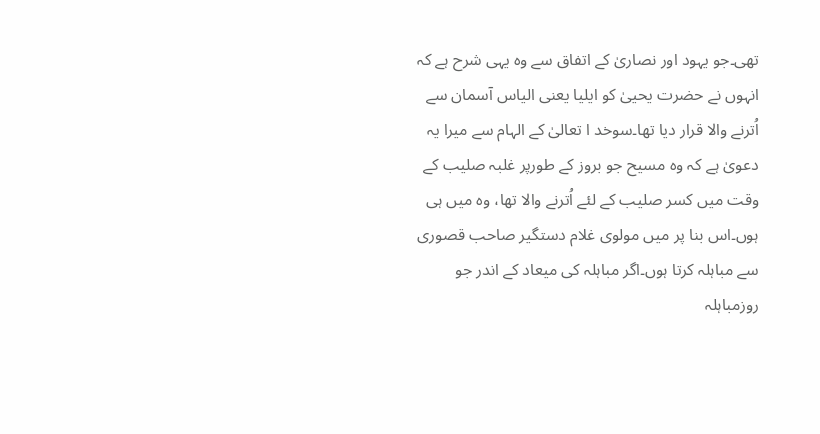تھی۔جو یہود اور نصاریٰ کے اتفاق سے وہ یہی شرح ہے کہ انہوں نے حضرت یحییٰ کو ایلیا یعنی الیاس آسمان سے اُترنے والا قرار دیا تھا۔سوخد ا تعالیٰ کے الہام سے میرا یہ دعویٰ ہے کہ وہ مسیح جو بروز کے طورپر غلبہ صلیب کے وقت میں کسر صلیب کے لئے اُترنے والا تھا، وہ میں ہی ہوں۔اس بنا پر میں مولوی غلام دستگیر صاحب قصوری سے مباہلہ کرتا ہوں۔اگر مباہلہ کی میعاد کے اندر جو روزمباہلہ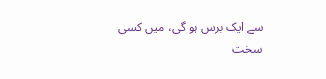سے ایک برس ہو گی، میں کسی سخت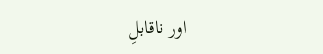اور ناقابلِ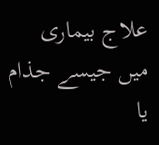علاج بیماری میں جیسے جذام یا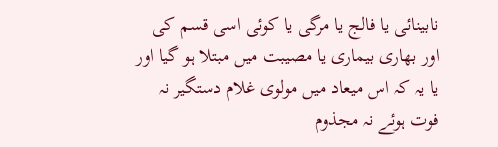نابینائی یا فالج یا مرگی یا کوئی اسی قسم کی اور بھاری بیماری یا مصیبت میں مبتلا ہو گیا اور یا یہ کہ اس میعاد میں مولوی غلام دستگیر نہ فوت ہوئے نہ مجذوم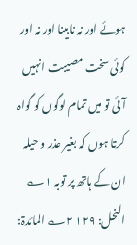ہوئے اور نہ نابینا اور نہ اور کوئی سخت مصیبت انہیں آئی تو میں تمام لوگوں کو گواہ کرتا ہوں کہ بغیر عذر و حیلہ ان کے ہاتھ پر توبہ ۱؎ النحل: ۱۲۹ ۲؎ المائدۃ: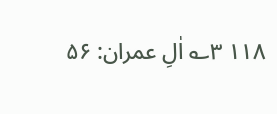۱۱۸ ۳؎ اٰلِ عمران: ۵۶